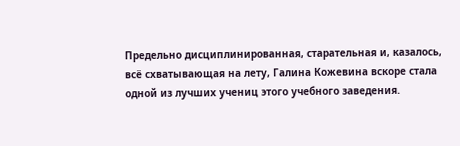Предельно дисциплинированная, старательная и, казалось, всё схватывающая на лету, Галина Кожевина вскоре стала одной из лучших учениц этого учебного заведения.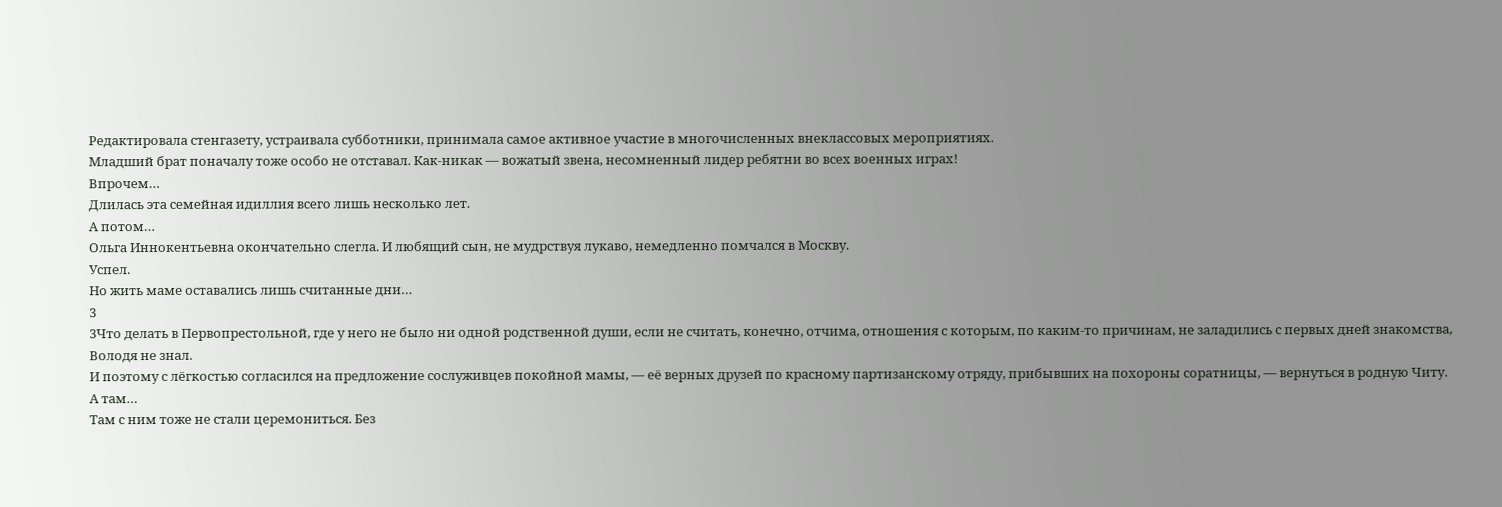Редактировала стенгазету, устраивала субботники, принимала самое активное участие в многочисленных внеклассовых мероприятиях.
Младший брат поначалу тоже особо не отставал. Как-никак — вожатый звена, несомненный лидер ребятни во всех военных играх!
Впрочем…
Длилась эта семейная идиллия всего лишь несколько лет.
А потом…
Ольга Иннокентьевна окончательно слегла. И любящий сын, не мудрствуя лукаво, немедленно помчался в Москву.
Успел.
Но жить маме оставались лишь считанные дни…
3
3Что делать в Первопрестольной, где у него не было ни одной родственной души, если не считать, конечно, отчима, отношения с которым, по каким-то причинам, не заладились с первых дней знакомства, Володя не знал.
И поэтому с лёгкостью согласился на предложение сослуживцев покойной мамы, — её верных друзей по красному партизанскому отряду, прибывших на похороны соратницы, — вернуться в родную Читу.
А там…
Там с ним тоже не стали церемониться. Без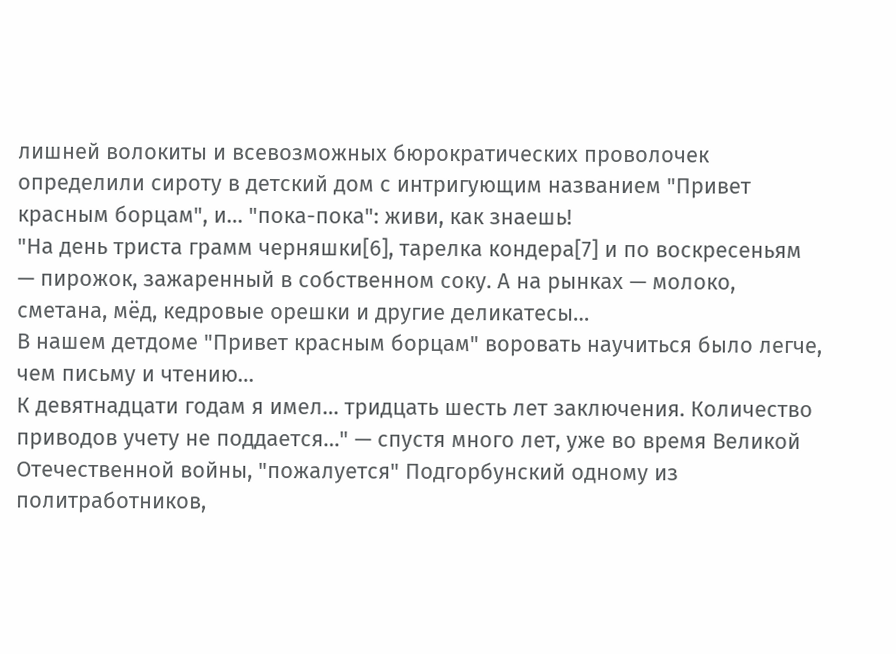лишней волокиты и всевозможных бюрократических проволочек определили сироту в детский дом с интригующим названием "Привет красным борцам", и… "пока-пока": живи, как знаешь!
"На день триста грамм черняшки[6], тарелка кондера[7] и по воскресеньям — пирожок, зажаренный в собственном соку. А на рынках — молоко, сметана, мёд, кедровые орешки и другие деликатесы…
В нашем детдоме "Привет красным борцам" воровать научиться было легче, чем письму и чтению…
К девятнадцати годам я имел… тридцать шесть лет заключения. Количество приводов учету не поддается…" — спустя много лет, уже во время Великой Отечественной войны, "пожалуется" Подгорбунский одному из политработников,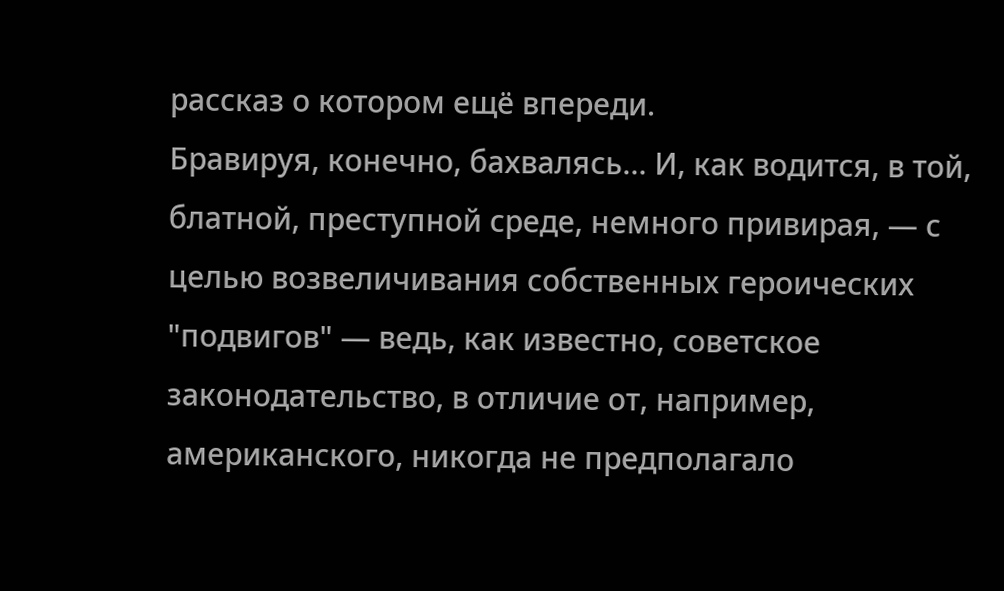рассказ о котором ещё впереди.
Бравируя, конечно, бахвалясь… И, как водится, в той, блатной, преступной среде, немного привирая, — с целью возвеличивания собственных героических "подвигов" — ведь, как известно, советское законодательство, в отличие от, например, американского, никогда не предполагало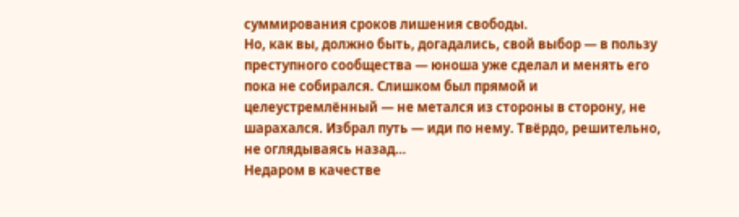суммирования сроков лишения свободы.
Но, как вы, должно быть, догадались, свой выбор — в пользу преступного сообщества — юноша уже сделал и менять его пока не собирался. Слишком был прямой и целеустремлённый — не метался из стороны в сторону, не шарахался. Избрал путь — иди по нему. Твёрдо, решительно, не оглядываясь назад…
Недаром в качестве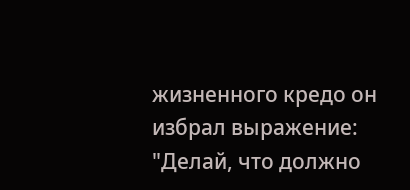жизненного кредо он избрал выражение: "Делай, что должно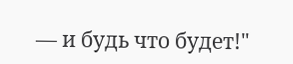— и будь что будет!"